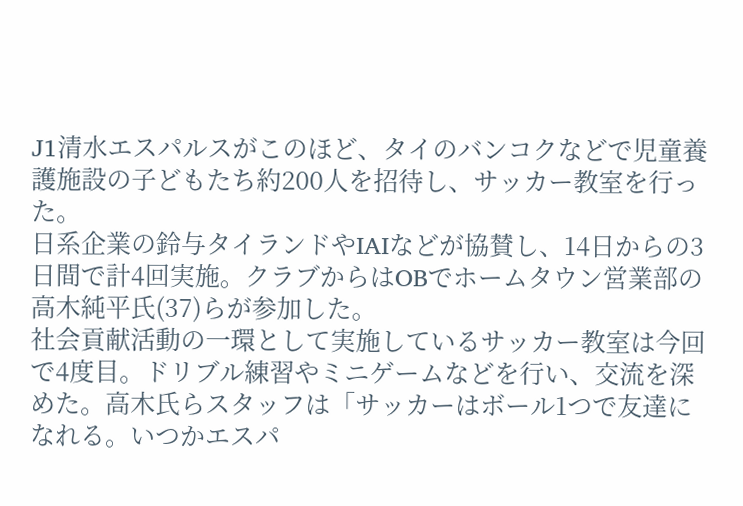J1清水エスパルスがこのほど、タイのバンコクなどで児童養護施設の子どもたち約200人を招待し、サッカー教室を行った。
日系企業の鈴与タイランドやIAIなどが協賛し、14日からの3日間で計4回実施。クラブからはOBでホームタウン営業部の高木純平氏(37)らが参加した。
社会貢献活動の一環として実施しているサッカー教室は今回で4度目。ドリブル練習やミニゲームなどを行い、交流を深めた。高木氏らスタッフは「サッカーはボール1つで友達になれる。いつかエスパ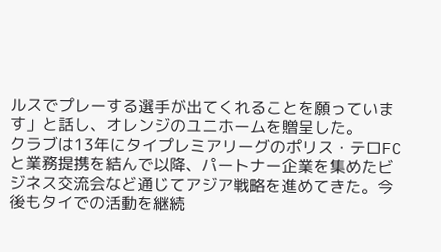ルスでプレーする選手が出てくれることを願っています」と話し、オレンジのユニホームを贈呈した。
クラブは13年にタイプレミアリーグのポリス・テロFCと業務提携を結んで以降、パートナー企業を集めたビジネス交流会など通じてアジア戦略を進めてきた。今後もタイでの活動を継続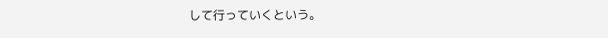して行っていくという。